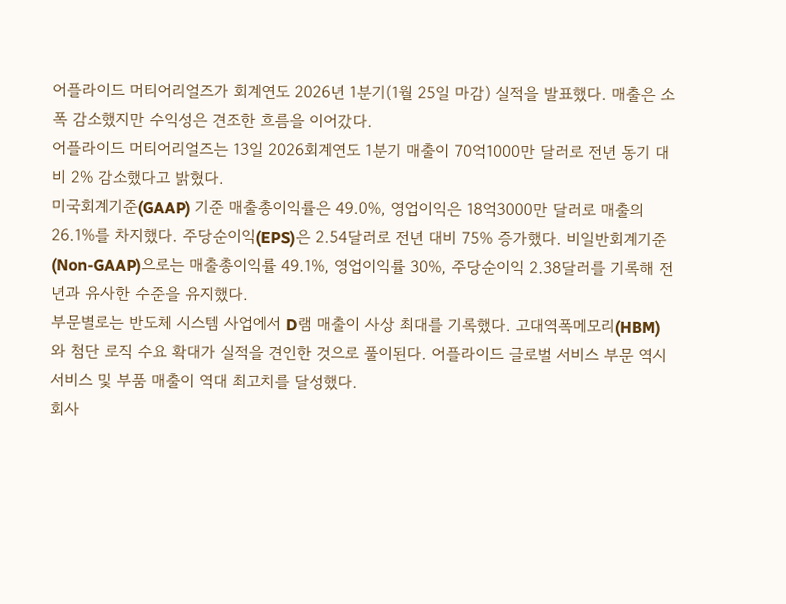어플라이드 머티어리얼즈가 회계연도 2026년 1분기(1월 25일 마감) 실적을 발표했다. 매출은 소폭 감소했지만 수익성은 견조한 흐름을 이어갔다.
어플라이드 머티어리얼즈는 13일 2026회계연도 1분기 매출이 70억1000만 달러로 전년 동기 대비 2% 감소했다고 밝혔다.
미국회계기준(GAAP) 기준 매출총이익률은 49.0%, 영업이익은 18억3000만 달러로 매출의 26.1%를 차지했다. 주당순이익(EPS)은 2.54달러로 전년 대비 75% 증가했다. 비일반회계기준(Non-GAAP)으로는 매출총이익률 49.1%, 영업이익률 30%, 주당순이익 2.38달러를 기록해 전년과 유사한 수준을 유지했다.
부문별로는 반도체 시스템 사업에서 D램 매출이 사상 최대를 기록했다. 고대역폭메모리(HBM)와 첨단 로직 수요 확대가 실적을 견인한 것으로 풀이된다. 어플라이드 글로벌 서비스 부문 역시 서비스 및 부품 매출이 역대 최고치를 달성했다.
회사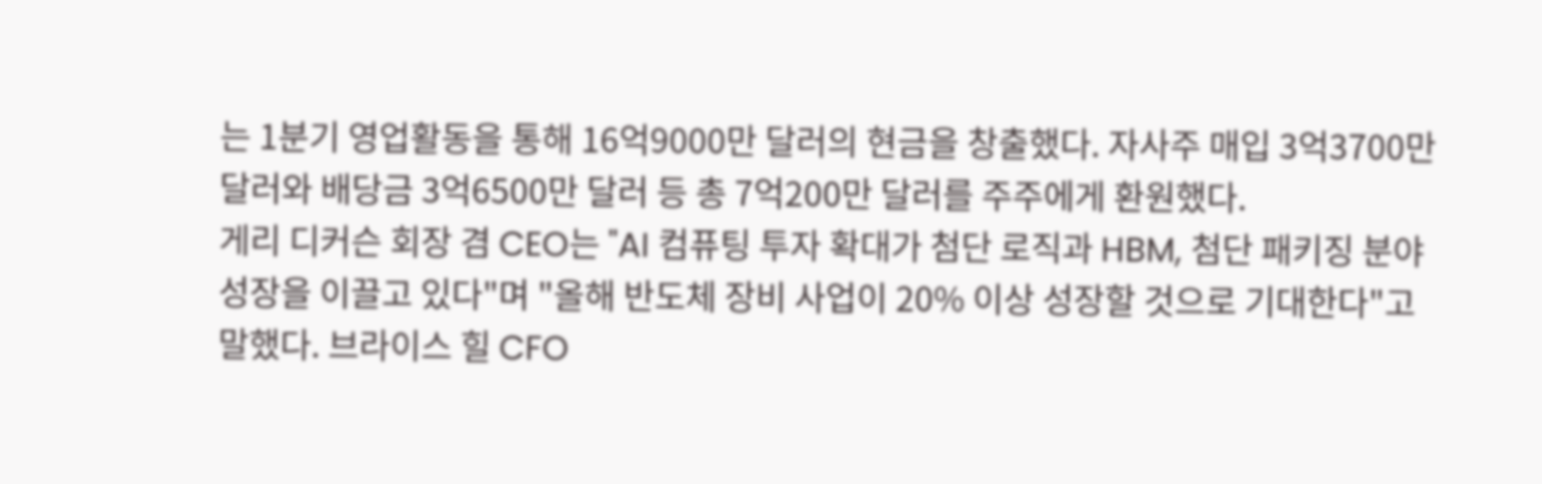는 1분기 영업활동을 통해 16억9000만 달러의 현금을 창출했다. 자사주 매입 3억3700만 달러와 배당금 3억6500만 달러 등 총 7억200만 달러를 주주에게 환원했다.
게리 디커슨 회장 겸 CEO는 "AI 컴퓨팅 투자 확대가 첨단 로직과 HBM, 첨단 패키징 분야 성장을 이끌고 있다"며 "올해 반도체 장비 사업이 20% 이상 성장할 것으로 기대한다"고 말했다. 브라이스 힐 CFO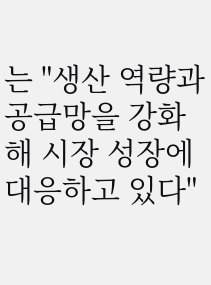는 "생산 역량과 공급망을 강화해 시장 성장에 대응하고 있다"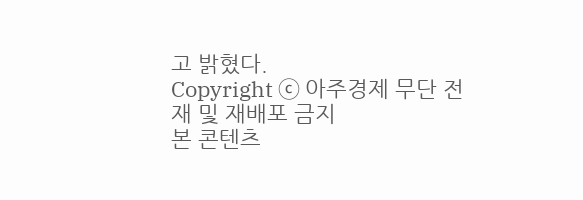고 밝혔다.
Copyright ⓒ 아주경제 무단 전재 및 재배포 금지
본 콘텐츠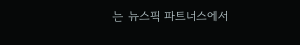는 뉴스픽 파트너스에서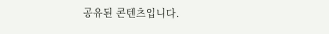공유된 콘텐츠입니다.